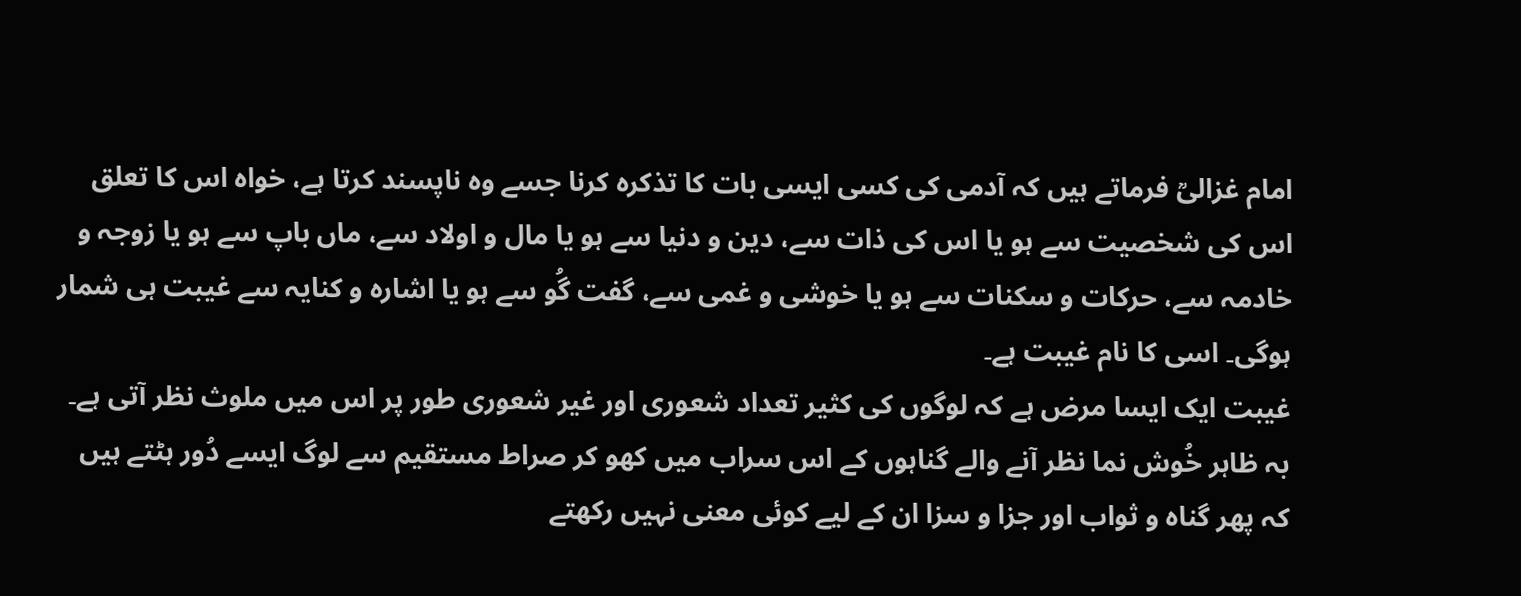امام غزالیؒ فرماتے ہیں کہ آدمی کی کسی ایسی بات کا تذکرہ کرنا جسے وہ ناپسند کرتا ہے، خواہ اس کا تعلق اس کی شخصیت سے ہو یا اس کی ذات سے، دین و دنیا سے ہو یا مال و اولاد سے، ماں باپ سے ہو یا زوجہ و خادمہ سے، حرکات و سکنات سے ہو یا خوشی و غمی سے، گفت گُو سے ہو یا اشارہ و کنایہ سے غیبت ہی شمار ہوگی۔ اسی کا نام غیبت ہے۔
غیبت ایک ایسا مرض ہے کہ لوگوں کی کثیر تعداد شعوری اور غیر شعوری طور پر اس میں ملوث نظر آتی ہے۔ بہ ظاہر خُوش نما نظر آنے والے گناہوں کے اس سراب میں کھو کر صراط مستقیم سے لوگ ایسے دُور ہٹتے ہیں کہ پھر گناہ و ثواب اور جزا و سزا ان کے لیے کوئی معنی نہیں رکھتے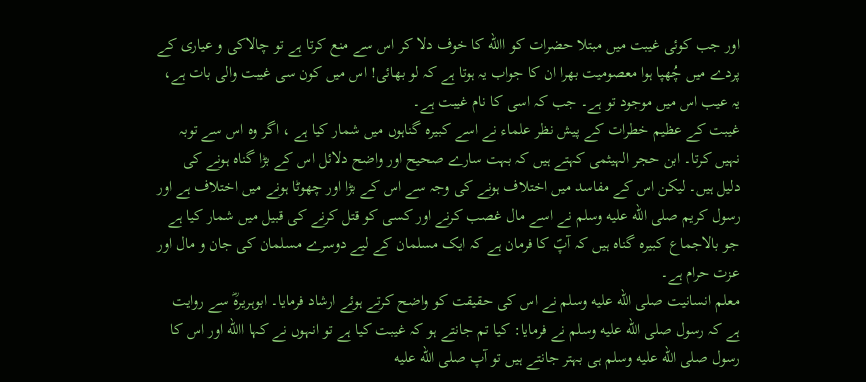اور جب کوئی غیبت میں مبتلا حضرات کو االله کا خوف دلا کر اس سے منع کرتا ہے تو چالاکی و عیاری کے پردے میں چُھپا ہوا معصومیت بھرا ان کا جواب یہ ہوتا ہے کہ لو بھائی! اس میں کون سی غیبت والی بات ہے، یہ عیب اس میں موجود تو ہے۔ جب کہ اسی کا نام غیبت ہے۔
غیبت کے عظیم خطرات کے پیش نظر علماء نے اسے کبیرہ گناہوں میں شمار کیا ہے ، اگر وہ اس سے توبہ نہیں کرتا۔ ابن حجر الہیثمی کہتے ہیں کہ بہت سارے صحیح اور واضح دلائل اس کے بڑا گناہ ہونے کی دلیل ہیں۔ لیکن اس کے مفاسد میں اختلاف ہونے کی وجہ سے اس کے بڑا اور چھوٹا ہونے میں اختلاف ہے اور رسول کریم صلى الله عليه وسلم نے اسے مال غصب کرنے اور کسی کو قتل کرنے کی قبیل میں شمار کیا ہے جو بالاجماع کبیرہ گناہ ہیں کہ آپؐ کا فرمان ہے کہ ایک مسلمان کے لیے دوسرے مسلمان کی جان و مال اور عزت حرام ہے۔
معلم انسانیت صلى الله عليه وسلم نے اس کی حقیقت کو واضح کرتے ہوئے ارشاد فرمایا۔ ابوہریرہؓ سے روایت ہے کہ رسول صلى الله عليه وسلم نے فرمایا: کیا تم جانتے ہو کہ غیبت کیا ہے تو انہوں نے کہا االله اور اس کا رسول صلى الله عليه وسلم ہی بہتر جانتے ہیں تو آپ صلى الله عليه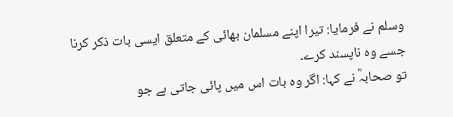وسلم نے فرمایا: تیرا اپنے مسلمان بھائی کے متعلق ایسی بات ذکر کرنا جسے وہ ناپسند کرے۔
تو صحابہؓ نے کہا: اگر وہ بات اس میں پائی جاتی ہے جو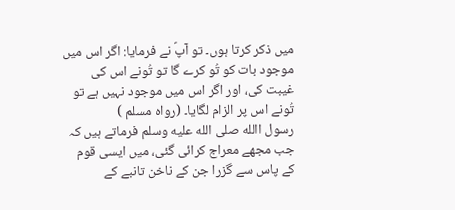میں ذکر کرتا ہوں۔ تو آپؐ نے فرمایا: اگر اس میں موجود بات کو تُو کرے گا تو تُونے اس کی غیبت کی، اور اگر اس میں موجود نہیں ہے تو تُونے اس پر الزام لگایا۔ (رواہ مسلم )
رسول االله صلى الله عليه وسلم فرماتے ہیں کہ جب مجھے معراج کرائی گئی، میں ایسی قوم کے پاس سے گزرا جن کے ناخن تانبے کے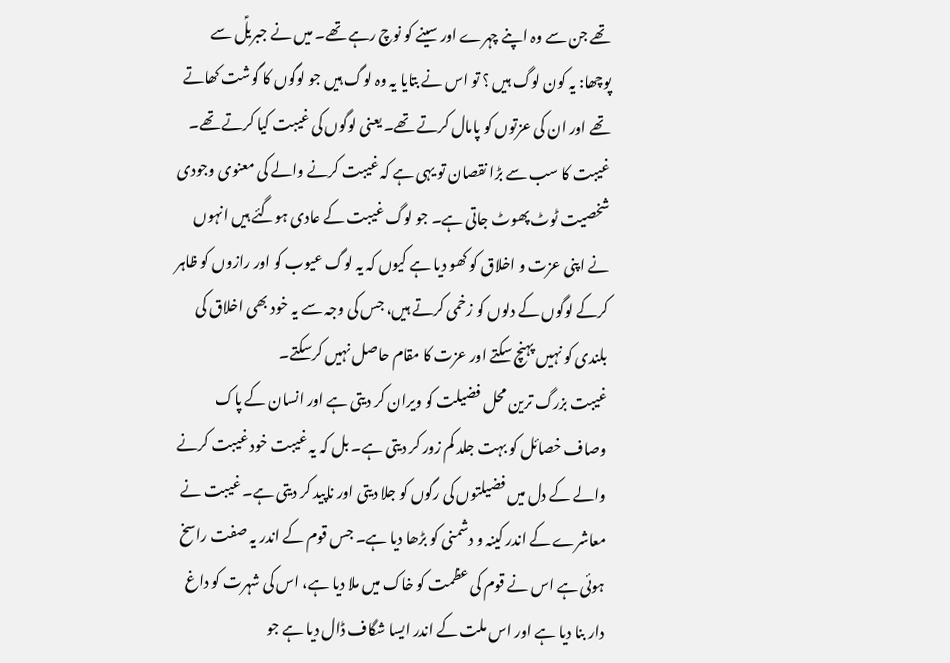تھے جن سے وہ اپنے چہرے اور سینے کو نوچ رہے تھے۔ میں نے جبریلؑ سے پوچھا: یہ کون لوگ ہیں ؟ تو اس نے بتایا یہ وہ لوگ ہیں جو لوگوں کا گوشت کھاتے تھے اور ان کی عزتوں کو پامال کرتے تھے۔ یعنی لوگوں کی غیبت کیا کرتے تھے۔ غیبت کا سب سے بڑا نقصان تو یہی ہے کہ غیبت کرنے والے کی معنوی وجودی شخصیت ٹوٹ پھوٹ جاتی ہے۔ جو لوگ غیبت کے عادی ہوگئے ہیں انہوں نے اپنی عزت و اخلاق کو کھو دیا ہے کیوں کہ یہ لوگ عیوب کو اور رازوں کو ظاہر کرکے لوگوں کے دلوں کو زخمی کرتے ہیں، جس کی وجہ سے یہ خود بھی اخلاق کی بلندی کو نہیں پہنچ سکتے اور عزت کا مقام حاصل نہیں کرسکتے۔
غیبت بزرگ ترین محل فضیلت کو ویران کر دیتی ہے اور انسان کے پاک وصاف خصائل کو بہت جلد کم زور کر دیتی ہے۔ بل کہ یہ غیبت خود غیبت کرنے والے کے دل میں فضیلتوں کی رگوں کو جلا دیتی اور ناپید کر دیتی ہے۔ غیبت نے معاشرے کے اندر کینہ و دشمنی کو بڑھا دیا ہے۔ جس قوم کے اندر یہ صفت راسخ ہوئی ہے اس نے قوم کی عظمت کو خاک میں ملا دیا ہے، اس کی شہرت کو داغ دار بنا دیا ہے اور اس ملت کے اندر ایسا شگاف ڈال دیا ہے جو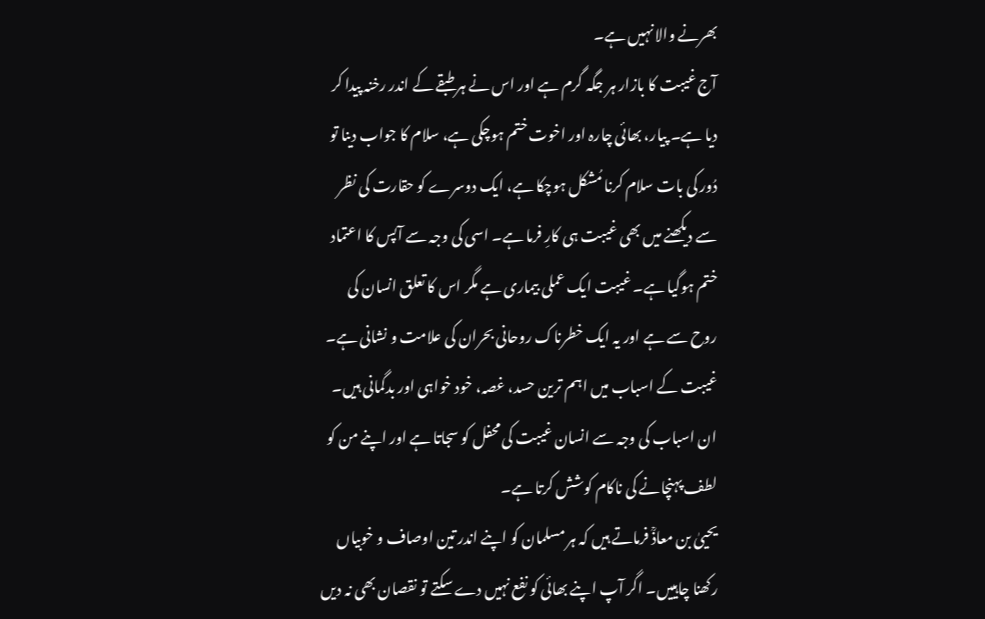بھرنے والا نہیں ہے۔
آج غیبت کا بازار ہر جگہ گرم ہے اور اس نے ہر طبقے کے اندر رخنہ پیدا کر دیا ہے۔ پیار، بھائی چارہ اور اخوت ختم ہوچکی ہے، سلام کا جواب دینا تو دُور کی بات سلام کرنا مُشکل ہوچکا ہے، ایک دوسرے کو حقارت کی نظر سے دیکھنے میں بھی غیبت ہی کارِ فرما ہے۔ اسی کی وجہ سے آپس کا اعتماد ختم ہوگیا ہے۔ غیبت ایک عملی بیماری ہے مگر اس کا تعلق انسان کی روح سے ہے اور یہ ایک خطرناک روحانی بحران کی علامت و نشانی ہے۔ غیبت کے اسباب میں اہم ترین حسد، غصہ، خود خواہی اور بدگمانی ہیں۔ ان اسباب کی وجہ سے انسان غیبت کی محفل کو سجاتا ہے اور اپنے من کو لطف پہنچانے کی ناکام کوشش کرتا ہے۔
یحییٰ بن معاذؒ فرماتے ہیں کہ ہر مسلمان کو اپنے اندر تین اوصاف و خوبیاں رکھنا چاہییں۔ اگر آپ اپنے بھائی کو نفع نہیں دے سکتے تو نقصان بھی نہ دیں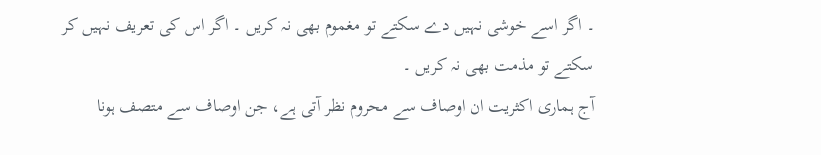۔ اگر اسے خوشی نہیں دے سکتے تو مغموم بھی نہ کریں ۔ اگر اس کی تعریف نہیں کر سکتے تو مذمت بھی نہ کریں ۔
آج ہماری اکثریت ان اوصاف سے محروم نظر آتی ہے، جن اوصاف سے متصف ہونا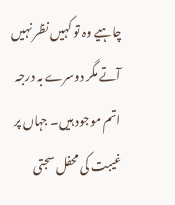چاہیے وہ تو کہیں نظر نہیں آتے مگر دوسرے بہ درجہ اتم موجود ہیں۔ جہاں پر غیبت کی محفل سجتی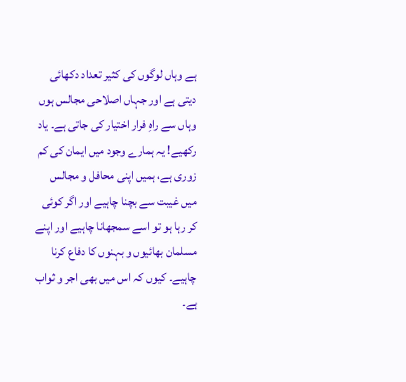ہے وہاں لوگوں کی کثیر تعداد دکھائی دیتی ہے اور جہاں اصلاحی مجالس ہوں وہاں سے راہِ فرار اختیار کی جاتی ہے۔ یاد رکھیے! یہ ہمارے وجود میں ایمان کی کم زوری ہے، ہمیں اپنی محافل و مجالس میں غیبت سے بچنا چاہیے اور اگر کوئی کر رہا ہو تو اسے سمجھانا چاہیے اور اپنے مسلمان بھائیوں و بہنوں کا دفاع کرنا چاہیے۔ کیوں کہ اس میں بھی اجر و ثواب ہے۔